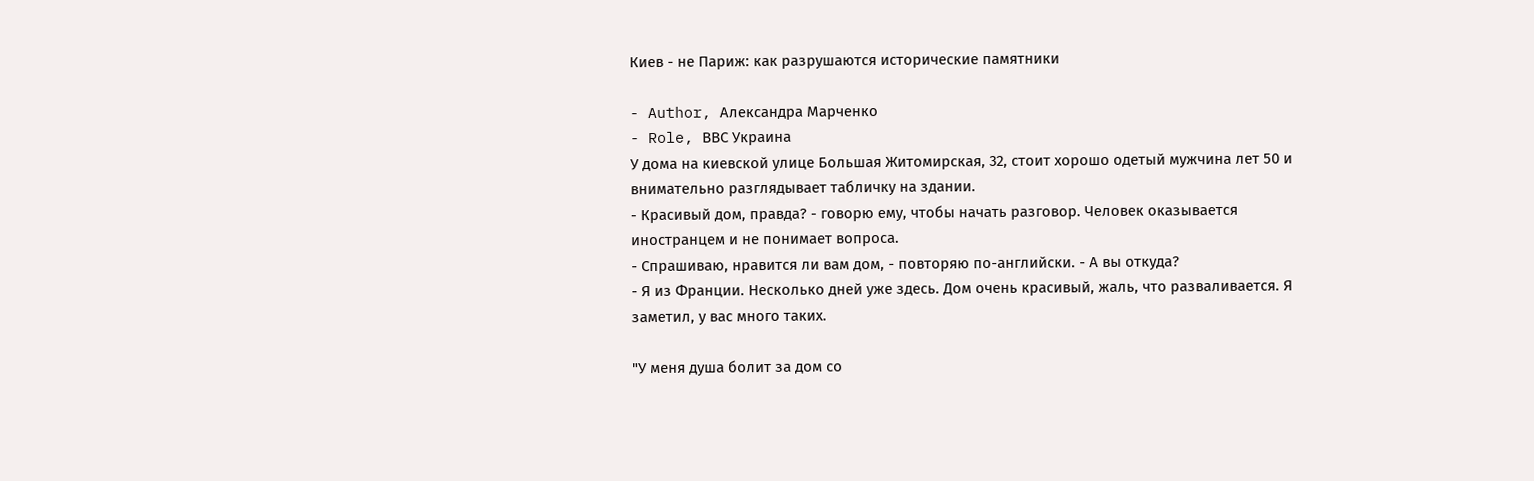Киев - не Париж: как разрушаются исторические памятники

- Author, Александра Марченко
- Role, ВВС Украина
У дома на киевской улице Большая Житомирская, 32, стоит хорошо одетый мужчина лет 50 и внимательно разглядывает табличку на здании.
- Красивый дом, правда? - говорю ему, чтобы начать разговор. Человек оказывается иностранцем и не понимает вопроса.
- Спрашиваю, нравится ли вам дом, - повторяю по-английски. - А вы откуда?
- Я из Франции. Несколько дней уже здесь. Дом очень красивый, жаль, что разваливается. Я заметил, у вас много таких.

"У меня душа болит за дом со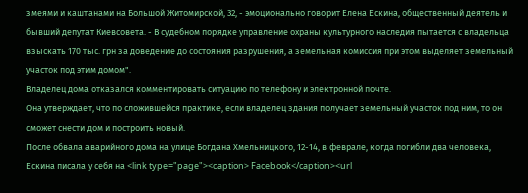змеями и каштанами на Большой Житомирской, 32, - эмоционально говорит Елена Ескина, общественный деятель и бывший депутат Киевсовета. - В судебном порядке управление охраны культурного наследия пытается с владельца взыскать 170 тыс. грн за доведение до состояния разрушения, а земельная комиссия при этом выделяет земельный участок под этим домом".
Владелец дома отказался комментировать ситуацию по телефону и электронной почте.
Она утверждает, что по сложившейся практике, если владелец здания получает земельный участок под ним, то он сможет снести дом и построить новый.
После обвала аварийного дома на улице Богдана Хмельницкого, 12-14, в феврале, когда погибли два человека, Ескина писала у себя на <link type="page"><caption> Facebook</caption><url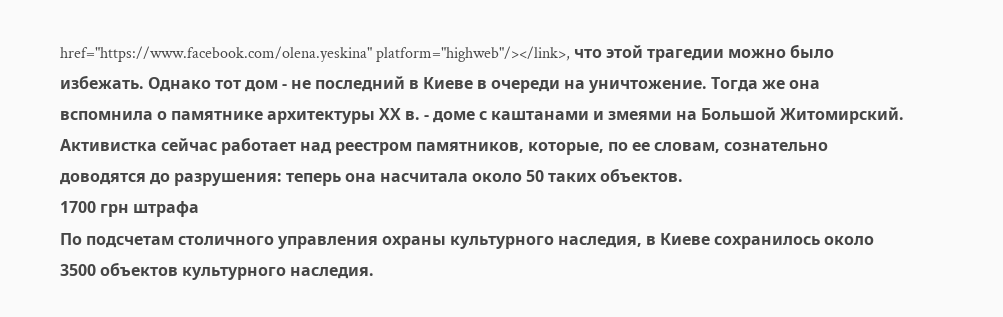href="https://www.facebook.com/olena.yeskina" platform="highweb"/></link>, что этой трагедии можно было избежать. Однако тот дом - не последний в Киеве в очереди на уничтожение. Тогда же она вспомнила о памятнике архитектуры ХХ в. - доме с каштанами и змеями на Большой Житомирский.
Активистка сейчас работает над реестром памятников, которые, по ее словам, сознательно доводятся до разрушения: теперь она насчитала около 50 таких объектов.
1700 грн штрафа
По подсчетам столичного управления охраны культурного наследия, в Киеве сохранилось около 3500 объектов культурного наследия.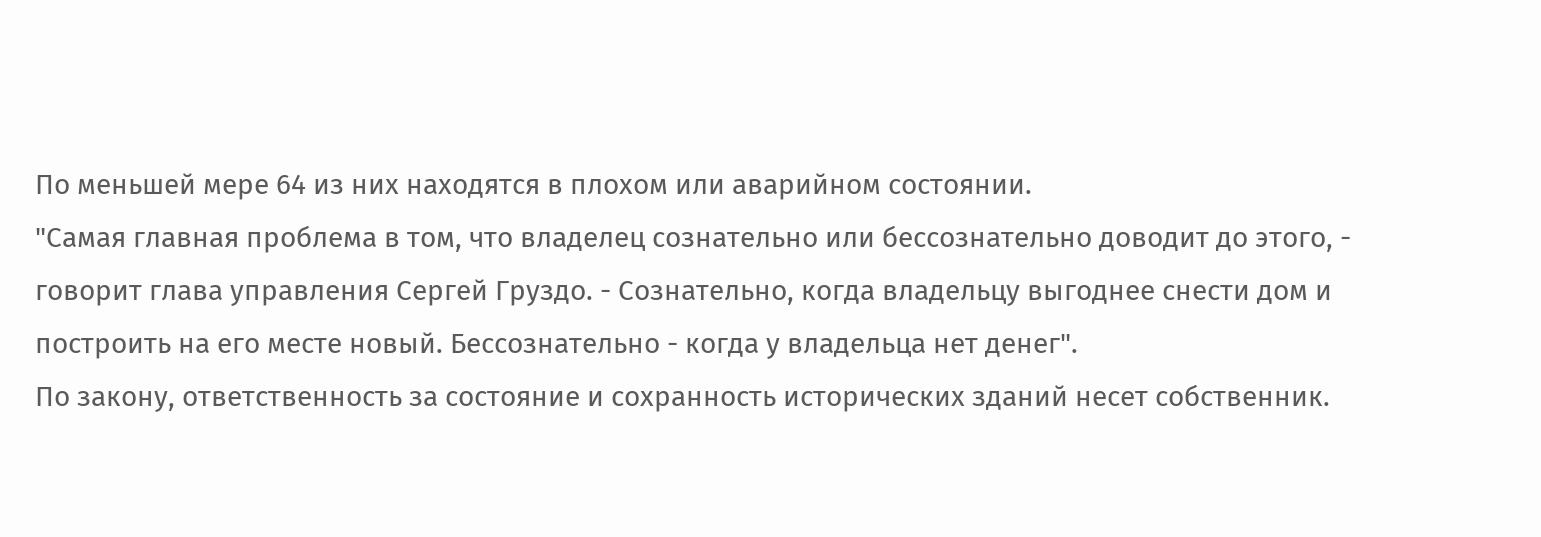По меньшей мере 64 из них находятся в плохом или аварийном состоянии.
"Самая главная проблема в том, что владелец сознательно или бессознательно доводит до этого, - говорит глава управления Сергей Груздо. - Сознательно, когда владельцу выгоднее снести дом и построить на его месте новый. Бессознательно - когда у владельца нет денег".
По закону, ответственность за состояние и сохранность исторических зданий несет собственник.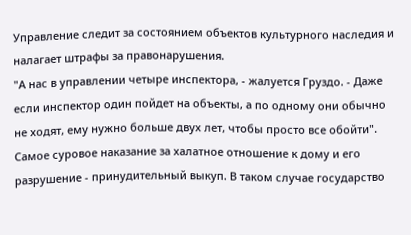Управление следит за состоянием объектов культурного наследия и налагает штрафы за правонарушения.
"А нас в управлении четыре инспектора, - жалуется Груздо. - Даже если инспектор один пойдет на объекты, а по одному они обычно не ходят, ему нужно больше двух лет, чтобы просто все обойти".
Самое суровое наказание за халатное отношение к дому и его разрушение - принудительный выкуп. В таком случае государство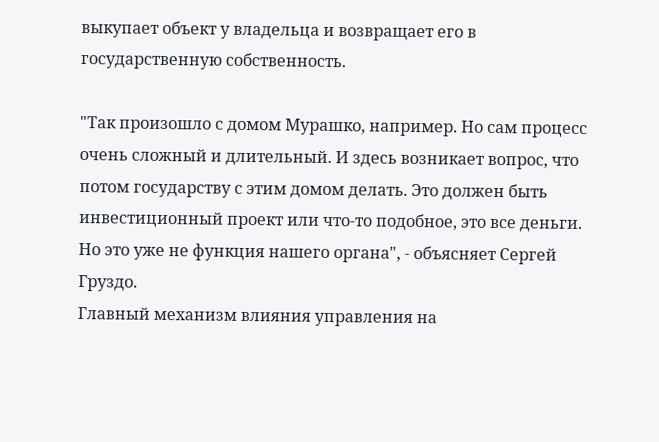выкупает объект у владельца и возвращает его в государственную собственность.

"Так произошло с домом Мурашко, например. Но сам процесс очень сложный и длительный. И здесь возникает вопрос, что потом государству с этим домом делать. Это должен быть инвестиционный проект или что-то подобное, это все деньги. Но это уже не функция нашего органа", - объясняет Сергей Груздо.
Главный механизм влияния управления на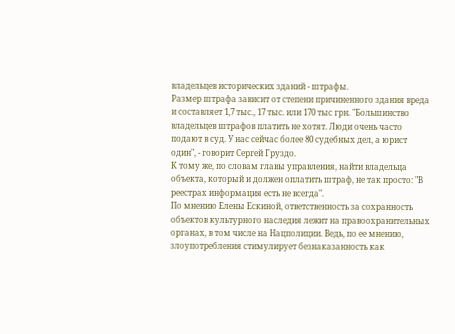владельцев исторических зданий - штрафы.
Размер штрафа зависит от степени причиненного здания вреда и составляет 1,7 тыс., 17 тыс. или 170 тыс грн. "Большинство владельцев штрафов платить не хотят. Люди очень часто подают в суд. У нас сейчас более 80 судебных дел, а юрист один", - говорит Сергей Груздо.
К тому же, по словам главы управления, найти владельца объекта, который и должен оплатить штраф, не так просто: "В реестрах информация есть не всегда".
По мнению Елены Ескиной, ответственность за сохранность объектов культурного наследия лежит на правоохранительных органах, в том числе на Нацполиции. Ведь, по ее мнению, злоупотребления стимулирует безнаказанность как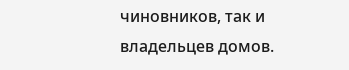чиновников, так и владельцев домов.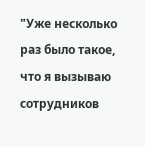"Уже несколько раз было такое, что я вызываю сотрудников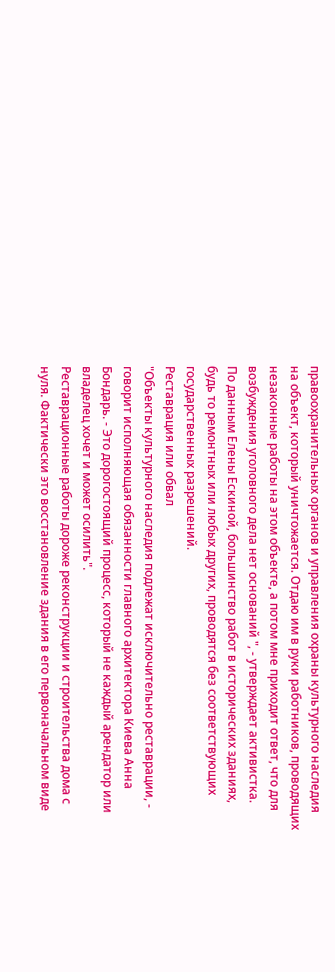правоохранительных органов и управления охраны культурного наследия на объект, который уничтожается. Отдаю им в руки работников, проводящих незаконные работы на этом объекте, а потом мне приходит ответ, что для возбуждения уголовного дела нет оснований ", - утверждает активистка.
По данным Елены Ескиной, большинство работ в исторических зданиях, будь то ремонтных или любых других, проводятся без соответствующих государственных разрешений.
Реставрация или обвал
"Объекты культурного наследия подлежат исключительно реставрации, - говорит исполняющая обязанности главного архитектора Киева Анна Бондарь. - Это дорогостоящий процесс, который не каждый арендатор или владелец хочет и может осилить".
Реставрационные работы дороже реконструкции и строительства дома с нуля. Фактически это восстановление здания в его первоначальном виде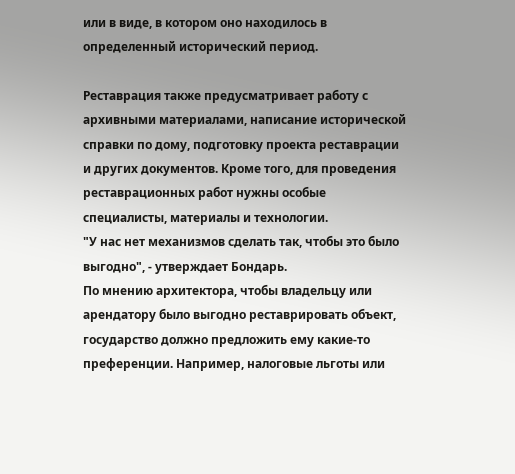или в виде, в котором оно находилось в определенный исторический период.

Реставрация также предусматривает работу с архивными материалами, написание исторической справки по дому, подготовку проекта реставрации и других документов. Кроме того, для проведения реставрационных работ нужны особые специалисты, материалы и технологии.
"У нас нет механизмов сделать так, чтобы это было выгодно", - утверждает Бондарь.
По мнению архитектора, чтобы владельцу или арендатору было выгодно реставрировать объект, государство должно предложить ему какие-то преференции. Например, налоговые льготы или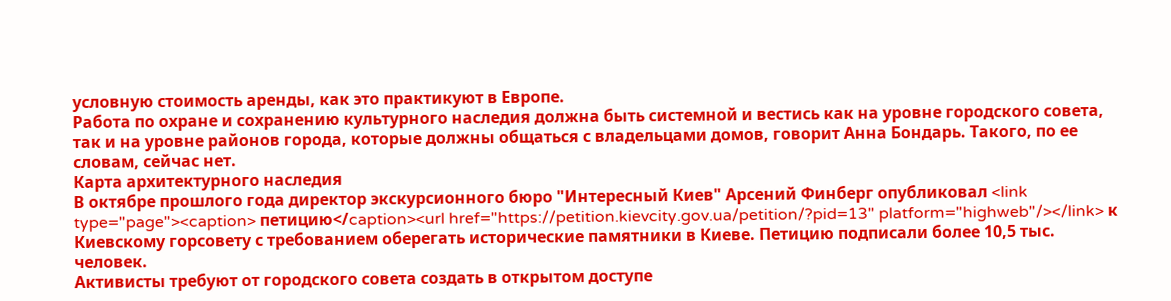условную стоимость аренды, как это практикуют в Европе.
Работа по охране и сохранению культурного наследия должна быть системной и вестись как на уровне городского совета, так и на уровне районов города, которые должны общаться с владельцами домов, говорит Анна Бондарь. Такого, по ее словам, сейчас нет.
Карта архитектурного наследия
В октябре прошлого года директор экскурсионного бюро "Интересный Киев" Арсений Финберг опубликовал <link type="page"><caption> петицию</caption><url href="https://petition.kievcity.gov.ua/petition/?pid=13" platform="highweb"/></link> к Киевскому горсовету с требованием оберегать исторические памятники в Киеве. Петицию подписали более 10,5 тыс. человек.
Активисты требуют от городского совета создать в открытом доступе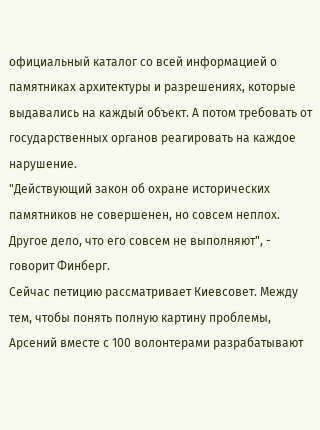официальный каталог со всей информацией о памятниках архитектуры и разрешениях, которые выдавались на каждый объект. А потом требовать от государственных органов реагировать на каждое нарушение.
"Действующий закон об охране исторических памятников не совершенен, но совсем неплох. Другое дело, что его совсем не выполняют", - говорит Финберг.
Сейчас петицию рассматривает Киевсовет. Между тем, чтобы понять полную картину проблемы, Арсений вместе с 100 волонтерами разрабатывают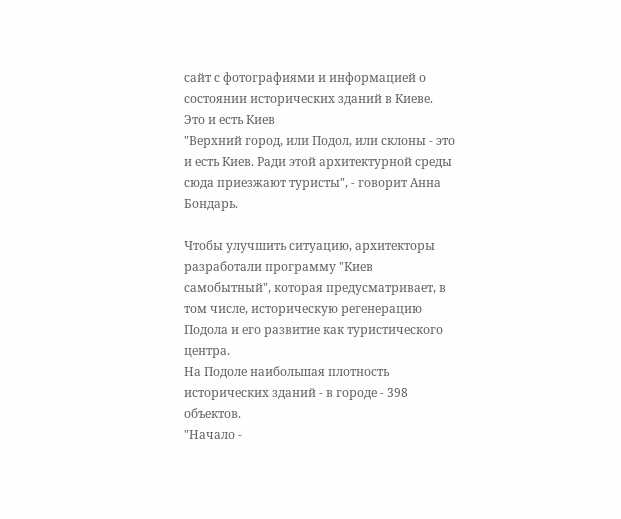сайт с фотографиями и информацией о состоянии исторических зданий в Киеве.
Это и есть Киев
"Верхний город, или Подол, или склоны - это и есть Киев. Ради этой архитектурной среды сюда приезжают туристы", - говорит Анна Бондарь.

Чтобы улучшить ситуацию, архитекторы разработали программу "Киев самобытный", которая предусматривает, в том числе, историческую регенерацию Подола и его развитие как туристического центра.
На Подоле наибольшая плотность исторических зданий - в городе - 398 объектов.
"Начало -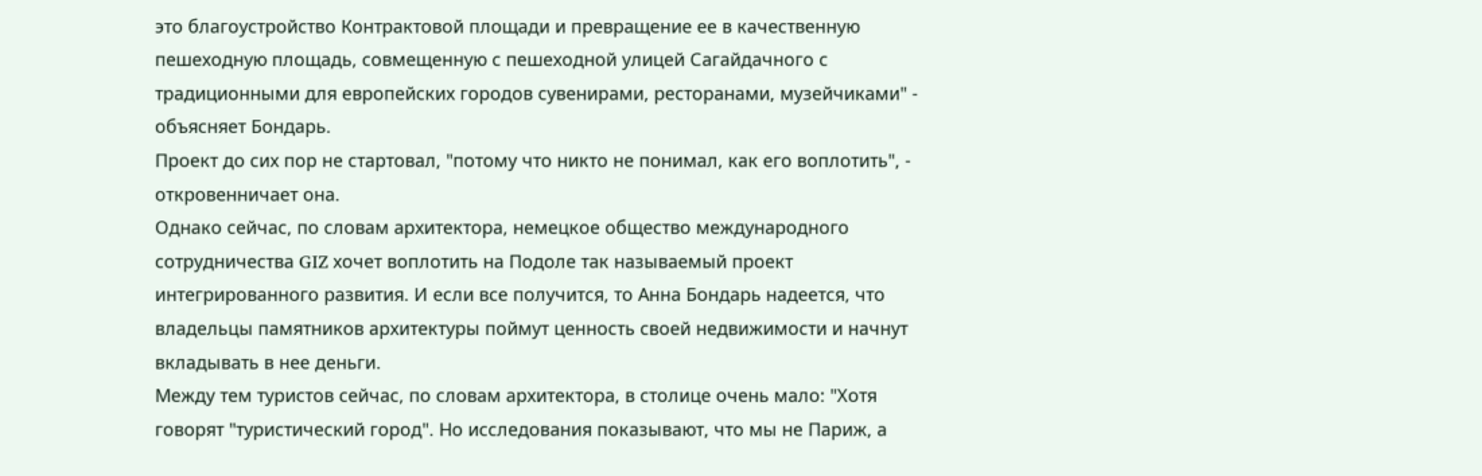это благоустройство Контрактовой площади и превращение ее в качественную пешеходную площадь, совмещенную с пешеходной улицей Сагайдачного с традиционными для европейских городов сувенирами, ресторанами, музейчиками" - объясняет Бондарь.
Проект до сих пор не стартовал, "потому что никто не понимал, как его воплотить", - откровенничает она.
Однако сейчас, по словам архитектора, немецкое общество международного сотрудничества GIZ хочет воплотить на Подоле так называемый проект интегрированного развития. И если все получится, то Анна Бондарь надеется, что владельцы памятников архитектуры поймут ценность своей недвижимости и начнут вкладывать в нее деньги.
Между тем туристов сейчас, по словам архитектора, в столице очень мало: "Хотя говорят "туристический город". Но исследования показывают, что мы не Париж, а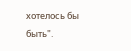хотелось бы быть".